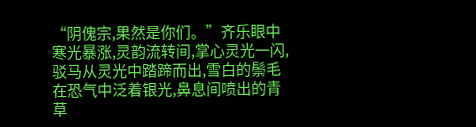“阴傀宗,果然是你们。”齐乐眼中寒光暴涨,灵韵流转间,掌心灵光一闪,驳马从灵光中踏蹄而出,雪白的鬃毛在恐气中泛着银光,鼻息间喷出的青草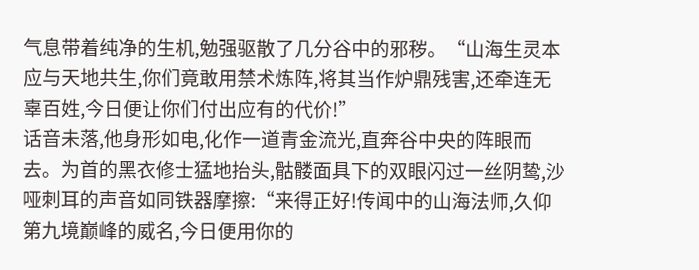气息带着纯净的生机,勉强驱散了几分谷中的邪秽。“山海生灵本应与天地共生,你们竟敢用禁术炼阵,将其当作炉鼎残害,还牵连无辜百姓,今日便让你们付出应有的代价!”
话音未落,他身形如电,化作一道青金流光,直奔谷中央的阵眼而去。为首的黑衣修士猛地抬头,骷髅面具下的双眼闪过一丝阴鸷,沙哑刺耳的声音如同铁器摩擦:“来得正好!传闻中的山海法师,久仰第九境巅峰的威名,今日便用你的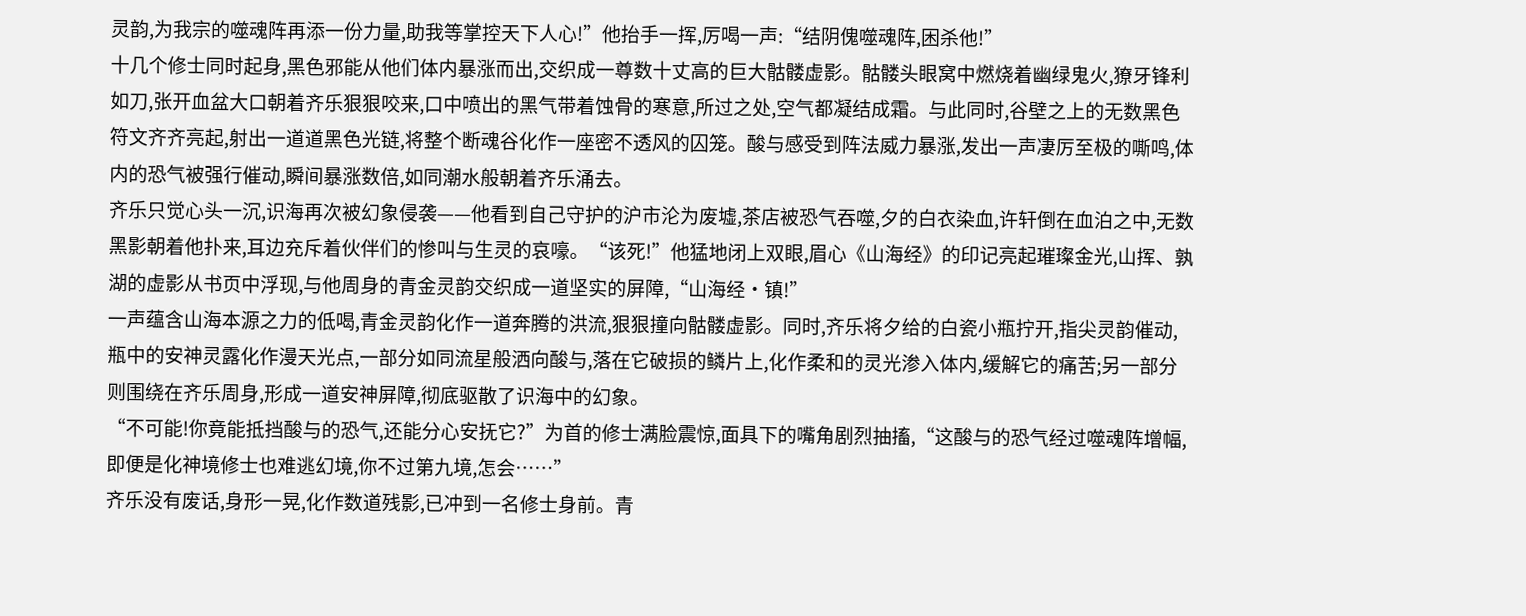灵韵,为我宗的噬魂阵再添一份力量,助我等掌控天下人心!”他抬手一挥,厉喝一声:“结阴傀噬魂阵,困杀他!”
十几个修士同时起身,黑色邪能从他们体内暴涨而出,交织成一尊数十丈高的巨大骷髅虚影。骷髅头眼窝中燃烧着幽绿鬼火,獠牙锋利如刀,张开血盆大口朝着齐乐狠狠咬来,口中喷出的黑气带着蚀骨的寒意,所过之处,空气都凝结成霜。与此同时,谷壁之上的无数黑色符文齐齐亮起,射出一道道黑色光链,将整个断魂谷化作一座密不透风的囚笼。酸与感受到阵法威力暴涨,发出一声凄厉至极的嘶鸣,体内的恐气被强行催动,瞬间暴涨数倍,如同潮水般朝着齐乐涌去。
齐乐只觉心头一沉,识海再次被幻象侵袭——他看到自己守护的沪市沦为废墟,茶店被恐气吞噬,夕的白衣染血,许轩倒在血泊之中,无数黑影朝着他扑来,耳边充斥着伙伴们的惨叫与生灵的哀嚎。“该死!”他猛地闭上双眼,眉心《山海经》的印记亮起璀璨金光,山挥、孰湖的虚影从书页中浮现,与他周身的青金灵韵交织成一道坚实的屏障,“山海经·镇!”
一声蕴含山海本源之力的低喝,青金灵韵化作一道奔腾的洪流,狠狠撞向骷髅虚影。同时,齐乐将夕给的白瓷小瓶拧开,指尖灵韵催动,瓶中的安神灵露化作漫天光点,一部分如同流星般洒向酸与,落在它破损的鳞片上,化作柔和的灵光渗入体内,缓解它的痛苦;另一部分则围绕在齐乐周身,形成一道安神屏障,彻底驱散了识海中的幻象。
“不可能!你竟能抵挡酸与的恐气,还能分心安抚它?”为首的修士满脸震惊,面具下的嘴角剧烈抽搐,“这酸与的恐气经过噬魂阵增幅,即便是化神境修士也难逃幻境,你不过第九境,怎会……”
齐乐没有废话,身形一晃,化作数道残影,已冲到一名修士身前。青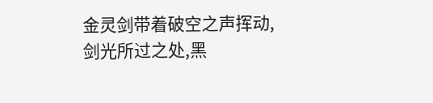金灵剑带着破空之声挥动,剑光所过之处,黑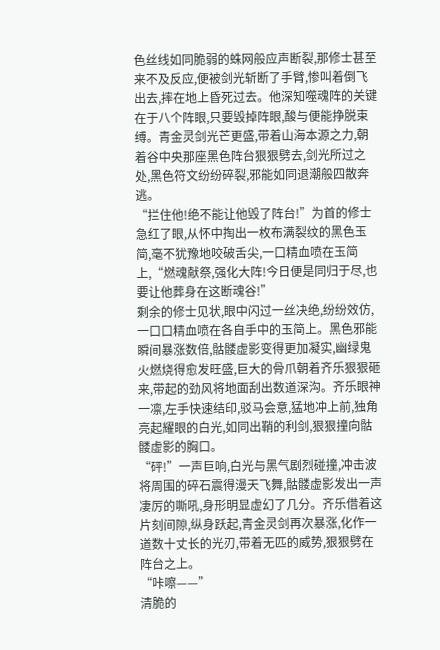色丝线如同脆弱的蛛网般应声断裂,那修士甚至来不及反应,便被剑光斩断了手臂,惨叫着倒飞出去,摔在地上昏死过去。他深知噬魂阵的关键在于八个阵眼,只要毁掉阵眼,酸与便能挣脱束缚。青金灵剑光芒更盛,带着山海本源之力,朝着谷中央那座黑色阵台狠狠劈去,剑光所过之处,黑色符文纷纷碎裂,邪能如同退潮般四散奔逃。
“拦住他!绝不能让他毁了阵台!”为首的修士急红了眼,从怀中掏出一枚布满裂纹的黑色玉简,毫不犹豫地咬破舌尖,一口精血喷在玉简上,“燃魂献祭,强化大阵!今日便是同归于尽,也要让他葬身在这断魂谷!”
剩余的修士见状,眼中闪过一丝决绝,纷纷效仿,一口口精血喷在各自手中的玉简上。黑色邪能瞬间暴涨数倍,骷髅虚影变得更加凝实,幽绿鬼火燃烧得愈发旺盛,巨大的骨爪朝着齐乐狠狠砸来,带起的劲风将地面刮出数道深沟。齐乐眼神一凛,左手快速结印,驳马会意,猛地冲上前,独角亮起耀眼的白光,如同出鞘的利剑,狠狠撞向骷髅虚影的胸口。
“砰!”一声巨响,白光与黑气剧烈碰撞,冲击波将周围的碎石震得漫天飞舞,骷髅虚影发出一声凄厉的嘶吼,身形明显虚幻了几分。齐乐借着这片刻间隙,纵身跃起,青金灵剑再次暴涨,化作一道数十丈长的光刃,带着无匹的威势,狠狠劈在阵台之上。
“咔嚓——”
清脆的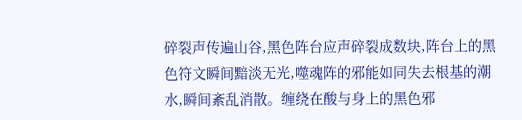碎裂声传遍山谷,黑色阵台应声碎裂成数块,阵台上的黑色符文瞬间黯淡无光,噬魂阵的邪能如同失去根基的潮水,瞬间紊乱消散。缠绕在酸与身上的黑色邪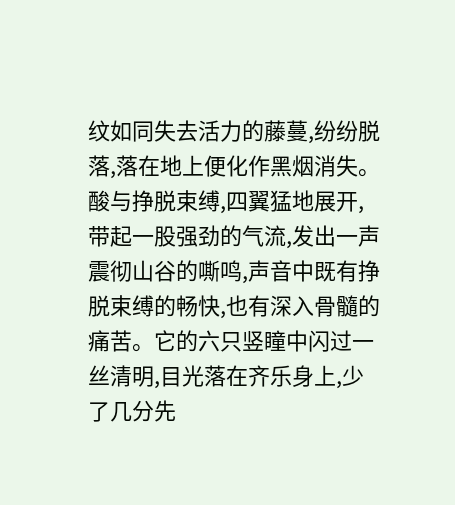纹如同失去活力的藤蔓,纷纷脱落,落在地上便化作黑烟消失。酸与挣脱束缚,四翼猛地展开,带起一股强劲的气流,发出一声震彻山谷的嘶鸣,声音中既有挣脱束缚的畅快,也有深入骨髓的痛苦。它的六只竖瞳中闪过一丝清明,目光落在齐乐身上,少了几分先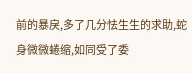前的暴戾,多了几分怯生生的求助,蛇身微微蜷缩,如同受了委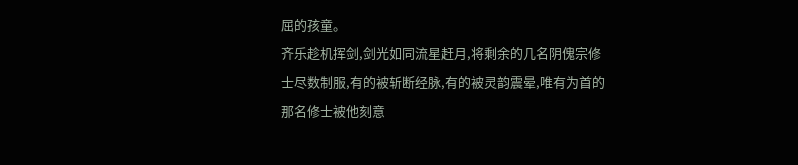屈的孩童。
齐乐趁机挥剑,剑光如同流星赶月,将剩余的几名阴傀宗修士尽数制服,有的被斩断经脉,有的被灵韵震晕,唯有为首的那名修士被他刻意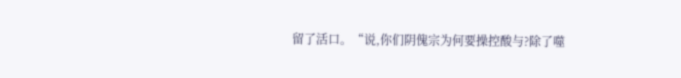留了活口。“说,你们阴傀宗为何要操控酸与?除了噬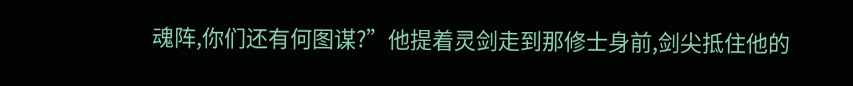魂阵,你们还有何图谋?”他提着灵剑走到那修士身前,剑尖抵住他的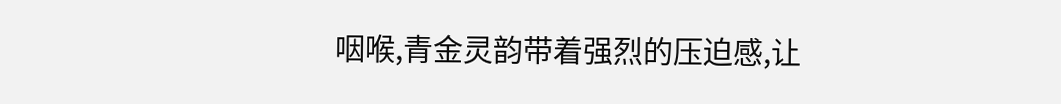咽喉,青金灵韵带着强烈的压迫感,让